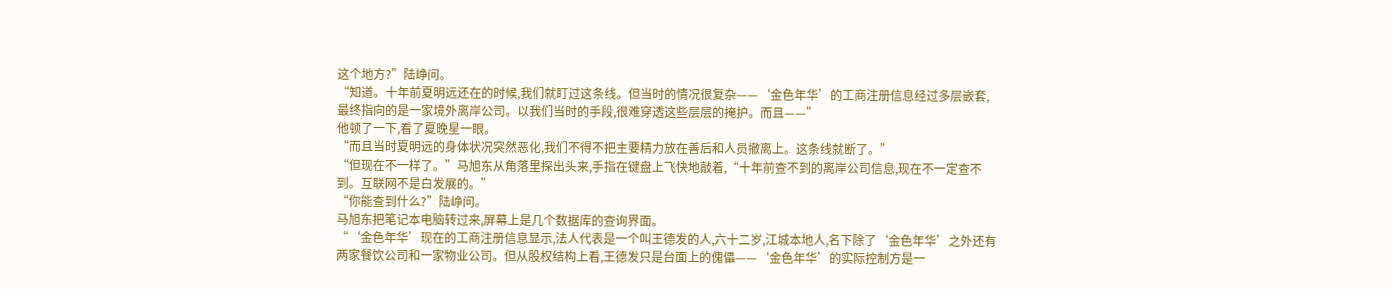这个地方?”陆峥问。
“知道。十年前夏明远还在的时候,我们就盯过这条线。但当时的情况很复杂——‘金色年华’的工商注册信息经过多层嵌套,最终指向的是一家境外离岸公司。以我们当时的手段,很难穿透这些层层的掩护。而且——”
他顿了一下,看了夏晚星一眼。
“而且当时夏明远的身体状况突然恶化,我们不得不把主要精力放在善后和人员撤离上。这条线就断了。”
“但现在不一样了。”马旭东从角落里探出头来,手指在键盘上飞快地敲着,“十年前查不到的离岸公司信息,现在不一定查不到。互联网不是白发展的。”
“你能查到什么?”陆峥问。
马旭东把笔记本电脑转过来,屏幕上是几个数据库的查询界面。
“‘金色年华’现在的工商注册信息显示,法人代表是一个叫王德发的人,六十二岁,江城本地人,名下除了‘金色年华’之外还有两家餐饮公司和一家物业公司。但从股权结构上看,王德发只是台面上的傀儡——‘金色年华’的实际控制方是一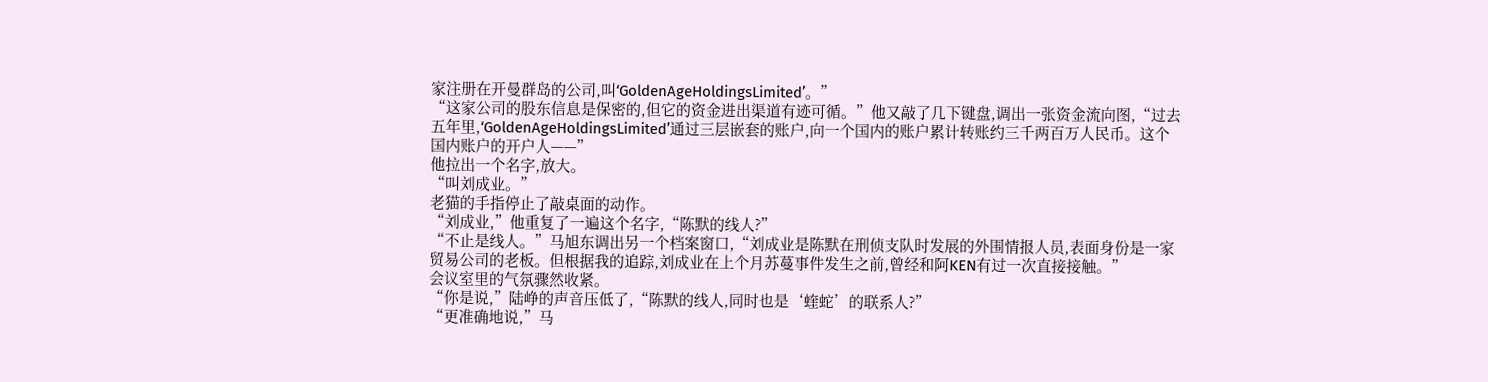家注册在开曼群岛的公司,叫‘GoldenAgeHoldingsLimited’。”
“这家公司的股东信息是保密的,但它的资金进出渠道有迹可循。”他又敲了几下键盘,调出一张资金流向图,“过去五年里,‘GoldenAgeHoldingsLimited’通过三层嵌套的账户,向一个国内的账户累计转账约三千两百万人民币。这个国内账户的开户人——”
他拉出一个名字,放大。
“叫刘成业。”
老猫的手指停止了敲桌面的动作。
“刘成业,”他重复了一遍这个名字,“陈默的线人?”
“不止是线人。”马旭东调出另一个档案窗口,“刘成业是陈默在刑侦支队时发展的外围情报人员,表面身份是一家贸易公司的老板。但根据我的追踪,刘成业在上个月苏蔓事件发生之前,曾经和阿KEN有过一次直接接触。”
会议室里的气氛骤然收紧。
“你是说,”陆峥的声音压低了,“陈默的线人,同时也是‘蝰蛇’的联系人?”
“更准确地说,”马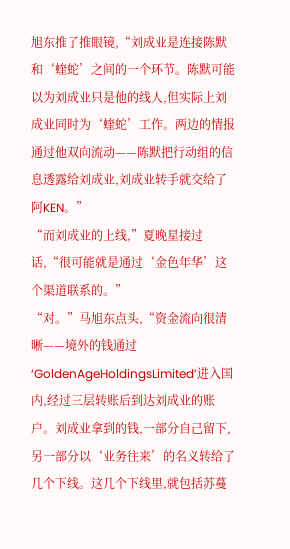旭东推了推眼镜,“刘成业是连接陈默和‘蝰蛇’之间的一个环节。陈默可能以为刘成业只是他的线人,但实际上刘成业同时为‘蝰蛇’工作。两边的情报通过他双向流动——陈默把行动组的信息透露给刘成业,刘成业转手就交给了阿KEN。”
“而刘成业的上线,”夏晚星接过话,“很可能就是通过‘金色年华’这个渠道联系的。”
“对。”马旭东点头,“资金流向很清晰——境外的钱通过‘GoldenAgeHoldingsLimited’进入国内,经过三层转账后到达刘成业的账户。刘成业拿到的钱,一部分自己留下,另一部分以‘业务往来’的名义转给了几个下线。这几个下线里,就包括苏蔓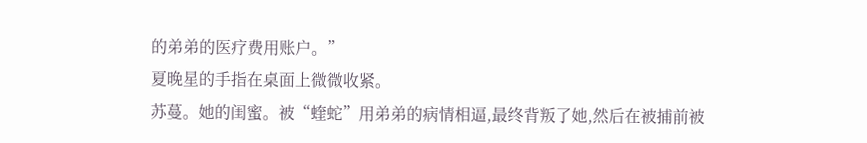的弟弟的医疗费用账户。”
夏晚星的手指在桌面上微微收紧。
苏蔓。她的闺蜜。被“蝰蛇”用弟弟的病情相逼,最终背叛了她,然后在被捕前被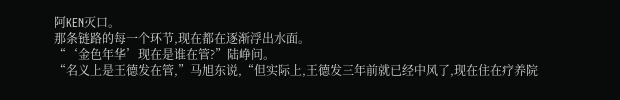阿KEN灭口。
那条链路的每一个环节,现在都在逐渐浮出水面。
“‘金色年华’现在是谁在管?”陆峥问。
“名义上是王德发在管,”马旭东说,“但实际上,王德发三年前就已经中风了,现在住在疗养院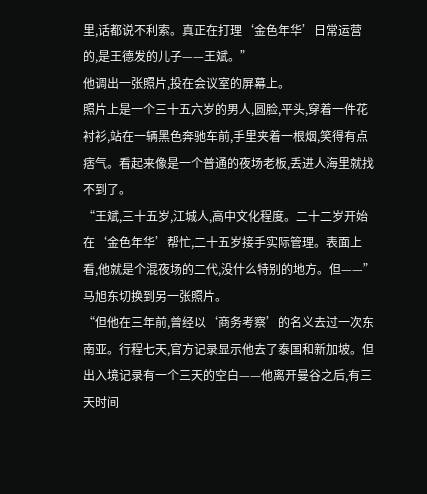里,话都说不利索。真正在打理‘金色年华’日常运营的,是王德发的儿子——王斌。”
他调出一张照片,投在会议室的屏幕上。
照片上是一个三十五六岁的男人,圆脸,平头,穿着一件花衬衫,站在一辆黑色奔驰车前,手里夹着一根烟,笑得有点痞气。看起来像是一个普通的夜场老板,丢进人海里就找不到了。
“王斌,三十五岁,江城人,高中文化程度。二十二岁开始在‘金色年华’帮忙,二十五岁接手实际管理。表面上看,他就是个混夜场的二代,没什么特别的地方。但——”
马旭东切换到另一张照片。
“但他在三年前,曾经以‘商务考察’的名义去过一次东南亚。行程七天,官方记录显示他去了泰国和新加坡。但出入境记录有一个三天的空白——他离开曼谷之后,有三天时间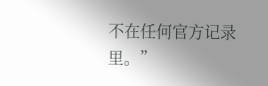不在任何官方记录里。”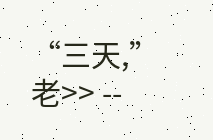“三天,”老>> --